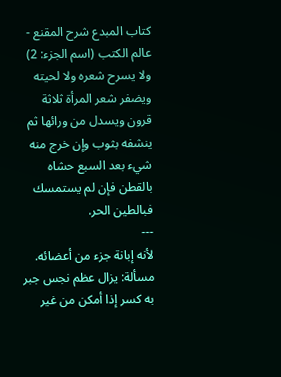كتاب المبدع شرح المقنع - عالم الكتب (اسم الجزء: 2)
ولا يسرح شعره ولا لحيته ويضفر شعر المرأة ثلاثة قرون ويسدل من ورائها ثم ينشفه بثوب وإن خرج منه شيء بعد السبع حشاه بالقطن فإن لم يستمسك فبالطين الحر.
---
لأنه إبانة جزء من أعضائه.
مسألة: يزال عظم نجس جبر به كسر إذا أمكن من غير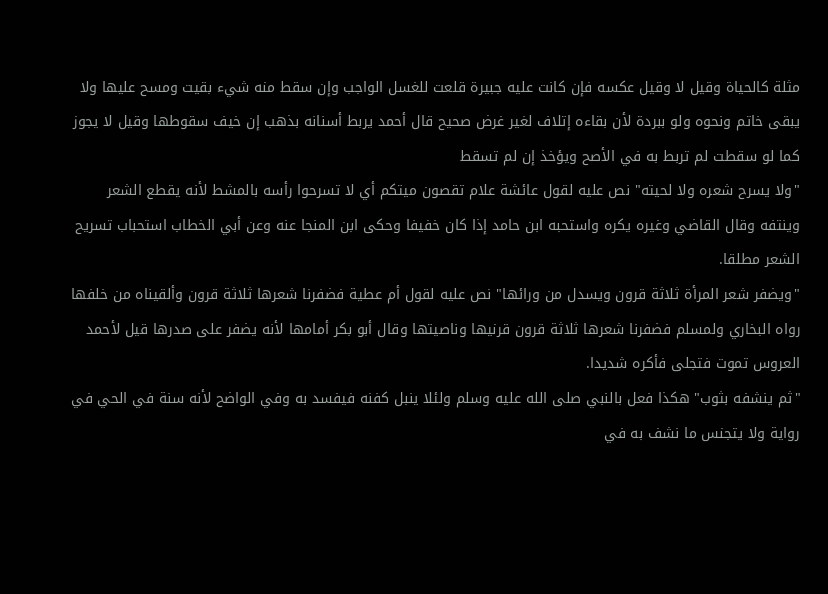مثلة كالحياة وقيل لا وقيل عكسه فإن كانت عليه جبيرة قلعت للغسل الواجب وإن سقط منه شيء بقيت ومسح عليها ولا يبقى خاتم ونحوه ولو ببردة لأن بقاءه إتلاف لغير غرض صحيح قال أحمد يربط أسنانه بذهب إن خيف سقوطها وقيل لا يجوز كما لو سقطت لم تربط به في الأصح ويؤخذ إن لم تسقط
"ولا يسرح شعره ولا لحيته" نص عليه لقول عائشة علام تقصون ميتكم أي لا تسرحوا رأسه بالمشط لأنه يقطع الشعر وينتفه وقال القاضي وغيره يكره واستحبه ابن حامد إذا كان خفيفا وحكى ابن المنجا عنه وعن أبي الخطاب استحباب تسريح الشعر مطلقا.
"ويضفر شعر المرأة ثلاثة قرون ويسدل من ورائها" نص عليه لقول أم عطية فضفرنا شعرها ثلاثة قرون وألقيناه من خلفها رواه البخاري ولمسلم فضفرنا شعرها ثلاثة قرون قرنيها وناصيتها وقال أبو بكر أمامها لأنه يضفر على صدرها قيل لأحمد العروس تموت فتجلى فأكره شديدا.
"ثم ينشفه بثوب" هكذا فعل بالنبي صلى الله عليه وسلم ولئلا ينبل كفنه فيفسد به وفي الواضح لأنه سنة في الحي في رواية ولا يتجنس ما نشف به في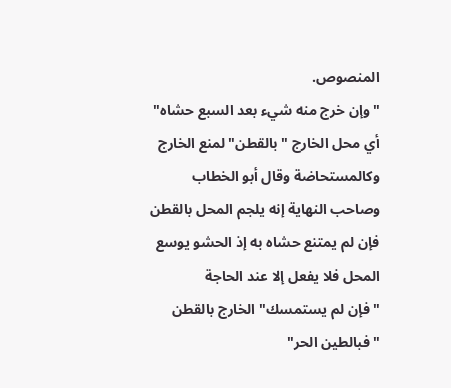المنصوص.
"وإن خرج منه شيء بعد السبع حشاه" أي محل الخارج "بالقطن" لمنع الخارج وكالمستحاضة وقال أبو الخطاب وصاحب النهاية إنه يلجم المحل بالقطن فإن لم يمتنع حشاه به إذ الحشو يوسع المحل فلا يفعل إلا عند الحاجة
"فإن لم يستمسك" الخارج بالقطن "فبالطين الحر"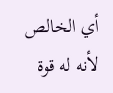أي الخالص لأنه له قوة